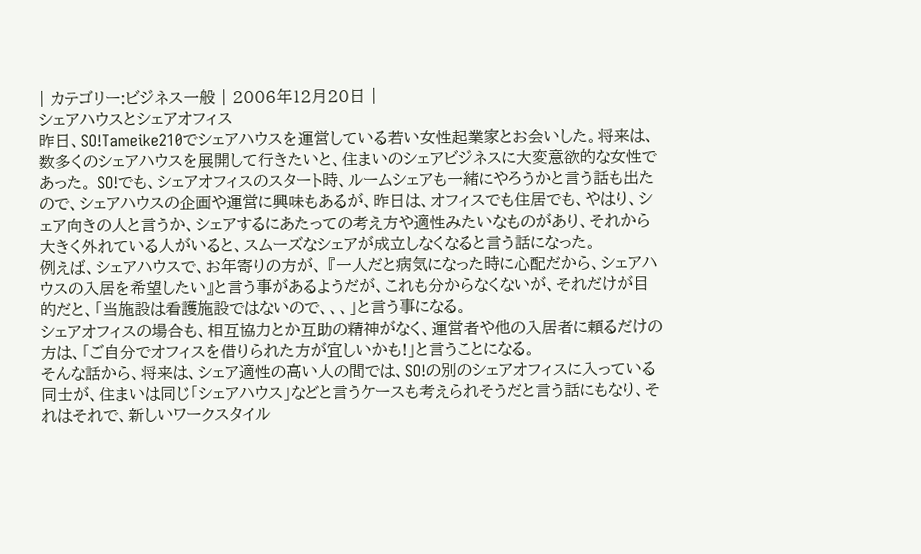| カテゴリー:ビジネス一般 | 2006年12月20日 |
シェアハウスとシェアオフィス
昨日、SO!Tameike210でシェアハウスを運営している若い女性起業家とお会いした。将来は、数多くのシェアハウスを展開して行きたいと、住まいのシェアビジネスに大変意欲的な女性であった。 SO!でも、シェアオフィスのスタート時、ルームシェアも一緒にやろうかと言う話も出たので、シェアハウスの企画や運営に興味もあるが、昨日は、オフィスでも住居でも、やはり、シェア向きの人と言うか、シェアするにあたっての考え方や適性みたいなものがあり、それから大きく外れている人がいると、スムーズなシェアが成立しなくなると言う話になった。
例えば、シェアハウスで、お年寄りの方が、 『一人だと病気になった時に心配だから、シェアハウスの入居を希望したい』と言う事があるようだが、これも分からなくないが、それだけが目的だと、「当施設は看護施設ではないので、、、」と言う事になる。
シェアオフィスの場合も、相互協力とか互助の精神がなく、運営者や他の入居者に頼るだけの方は、「ご自分でオフィスを借りられた方が宜しいかも!」と言うことになる。
そんな話から、将来は、シェア適性の高い人の間では、SO!の別のシェアオフィスに入っている同士が、住まいは同じ「シェアハウス」などと言うケースも考えられそうだと言う話にもなり、それはそれで、新しいワークスタイル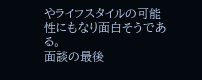やライフスタイルの可能性にもなり面白そうである。
面談の最後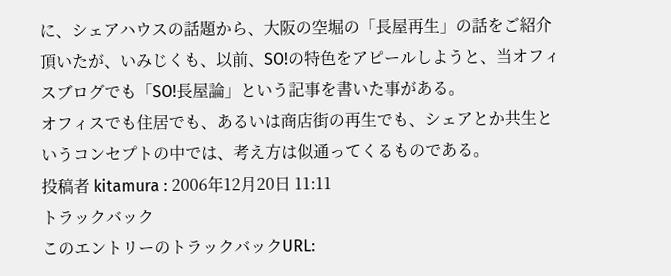に、シェアハウスの話題から、大阪の空堀の「長屋再生」の話をご紹介頂いたが、いみじくも、以前、SO!の特色をアピールしようと、当オフィスブログでも「SO!長屋論」という記事を書いた事がある。
オフィスでも住居でも、あるいは商店街の再生でも、シェアとか共生というコンセプトの中では、考え方は似通ってくるものである。
投稿者 kitamura : 2006年12月20日 11:11
トラックバック
このエントリーのトラックバックURL: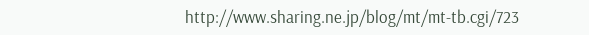http://www.sharing.ne.jp/blog/mt/mt-tb.cgi/723